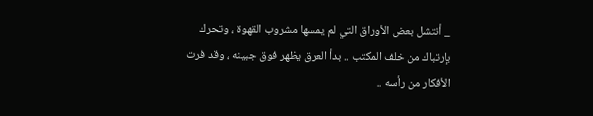_ أنتشل بعض الأوراق التي لم يمسها مشروب القهوة ، وتحرك بإرتباك من خلف المكتب .. بدأ العرق يظهر فوق جبينه ، وقد فرت الأفكار من رأسه ..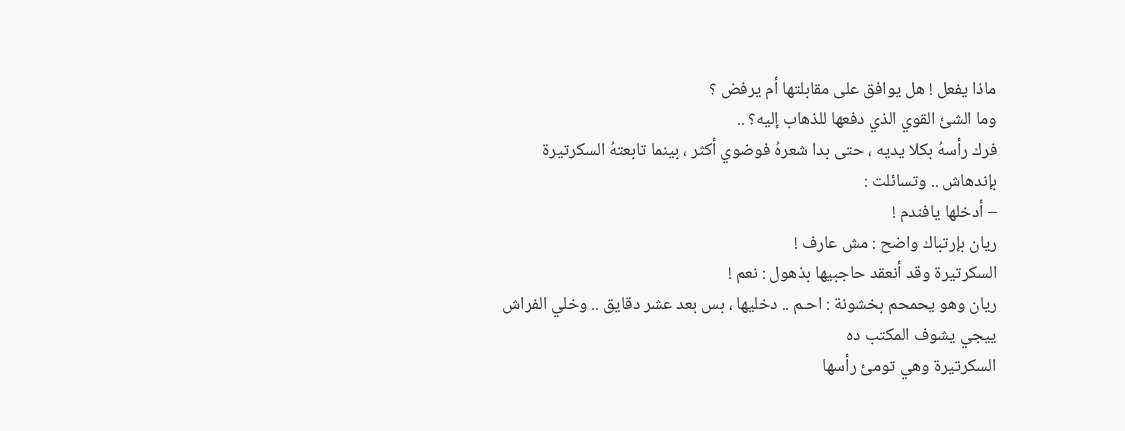ماذا يفعل ! هل يوافق على مقابلتها أم يرفض ؟
وما الشئ القوي الذي دفعها للذهاب إليه؟ ..
فرك رأسهُ بكلا يديه ، حتى بدا شعرهُ فوضوي أكثر ، بينما تابعتهُ السكرتيرة بإندهاش .. وتسائلت :
– أدخلها يافندم !
ريان بإرتباك واضح : مش عارف !
السكرتيرة وقد أنعقد حاجبيها بذهول : نعم !
ريان وهو يحمحم بخشونة : احـم .. دخليها ، بس بعد عشر دقايق .. وخلي الفراش ييجي يشوف المكتب ده
السكرتيرة وهي تومئ رأسها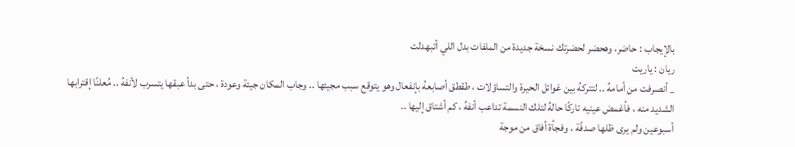بالإيجاب : حاضر، وهحضر لحضرتك نسخة جديدة من الملفات بدل اللي أتبهدلت
ريان : ياريت
_ أنصرفت من أمامهُ .. لتتركهُ بين غوائل الحيرة والتساؤلات ، طقطق أصابعهُ بإنفعال وهو يتوقع سبب مجيئها .. وجاب المكان جيئة وعودة ، حتى بدأ عبقها يتسرب لأنفهُ .. مُعلنًا إقترابها الشديد منه ، فأغمض عينيه تاركًا حالهُ لتلك النسمة تداعب أنفهُ ، كم أشتاق إليها ..
أسبوعين ولم يرى ظلها صدفًة ، وفجأة أفاق من موجة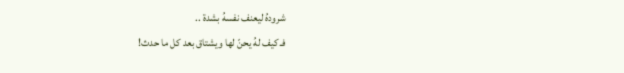شرودهُ ليعنف نفسهُ بشدة ..
فـ كيف لهُ يحنّ لها ويشتاق بعد كل ما حدث!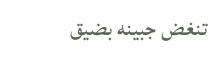تنغض جبينه بضيق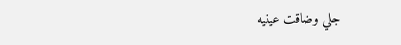جلي وضاقت عينيه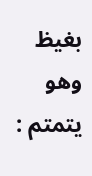بغيظ وهو يتمتم :